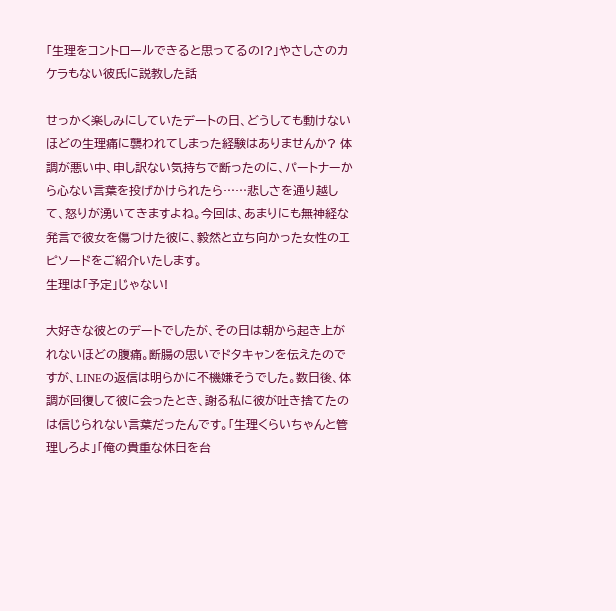「生理をコントロールできると思ってるの!?」やさしさのカケラもない彼氏に説教した話

せっかく楽しみにしていたデートの日、どうしても動けないほどの生理痛に襲われてしまった経験はありませんか? 体調が悪い中、申し訳ない気持ちで断ったのに、パートナーから心ない言葉を投げかけられたら……悲しさを通り越して、怒りが湧いてきますよね。今回は、あまりにも無神経な発言で彼女を傷つけた彼に、毅然と立ち向かった女性のエピソードをご紹介いたします。
生理は「予定」じゃない!

大好きな彼とのデートでしたが、その日は朝から起き上がれないほどの腹痛。断腸の思いでドタキャンを伝えたのですが、LINEの返信は明らかに不機嫌そうでした。数日後、体調が回復して彼に会ったとき、謝る私に彼が吐き捨てたのは信じられない言葉だったんです。「生理くらいちゃんと管理しろよ」「俺の貴重な休日を台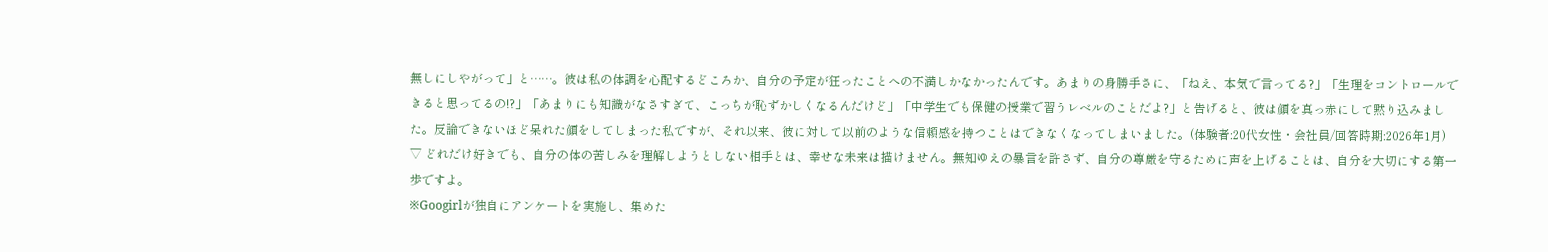無しにしやがって」と……。彼は私の体調を心配するどころか、自分の予定が狂ったことへの不満しかなかったんです。あまりの身勝手さに、「ねえ、本気で言ってる?」「生理をコントロールできると思ってるの!?」「あまりにも知識がなさすぎて、こっちが恥ずかしくなるんだけど」「中学生でも保健の授業で習うレベルのことだよ?」と告げると、彼は顔を真っ赤にして黙り込みました。反論できないほど呆れた顔をしてしまった私ですが、それ以来、彼に対して以前のような信頼感を持つことはできなくなってしまいました。(体験者:20代女性・会社員/回答時期:2026年1月)
▽ どれだけ好きでも、自分の体の苦しみを理解しようとしない相手とは、幸せな未来は描けません。無知ゆえの暴言を許さず、自分の尊厳を守るために声を上げることは、自分を大切にする第一歩ですよ。
※Googirlが独自にアンケートを実施し、集めた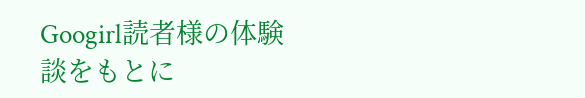Googirl読者様の体験談をもとに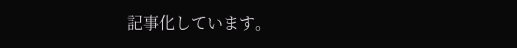記事化しています。